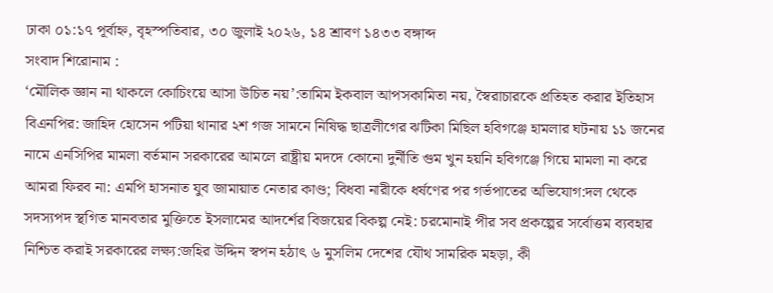ঢাকা ০১:১৭ পূর্বাহ্ন, বৃহস্পতিবার, ৩০ জুলাই ২০২৬, ১৪ শ্রাবণ ১৪৩৩ বঙ্গাব্দ
সংবাদ শিরোনাম :
‘মৌলিক জ্ঞান না থাকলে কোচিংয়ে আসা উচিত নয়’:তামিম ইকবাল আপসকামিতা নয়, স্বৈরাচারকে প্রতিহত করার ইতিহাস বিএনপির: জাহিদ হোসেন পটিয়া থানার ২শ গজ সামনে নিষিদ্ধ ছাত্রলীগের ঝটিকা মিছিল হবিগঞ্জে হামলার ঘটনায় ১১ জনের নামে এনসিপির মামলা বর্তমান সরকারের আমলে রাষ্ট্রীয় মদদে কোনো দুর্নীতি গুম খুন হয়নি হবিগঞ্জে গিয়ে মামলা না করে আমরা ফিরব না: এমপি হাসনাত যুব জামায়াত নেতার কাণ্ড; বিধবা নারীকে ধর্ষণের পর গর্ভপাতের অভিযোগ:দল থেকে সদস্যপদ স্থগিত মানবতার মুক্তিতে ইসলামের আদর্শের বিজয়ের বিকল্প নেই: চরমোনাই পীর সব প্রকল্পের সর্বোত্তম ব্যবহার নিশ্চিত করাই সরকারের লক্ষ্য:জহির উদ্দিন স্বপন হঠাৎ ৬ মুসলিম দেশের যৌথ সামরিক মহড়া, কী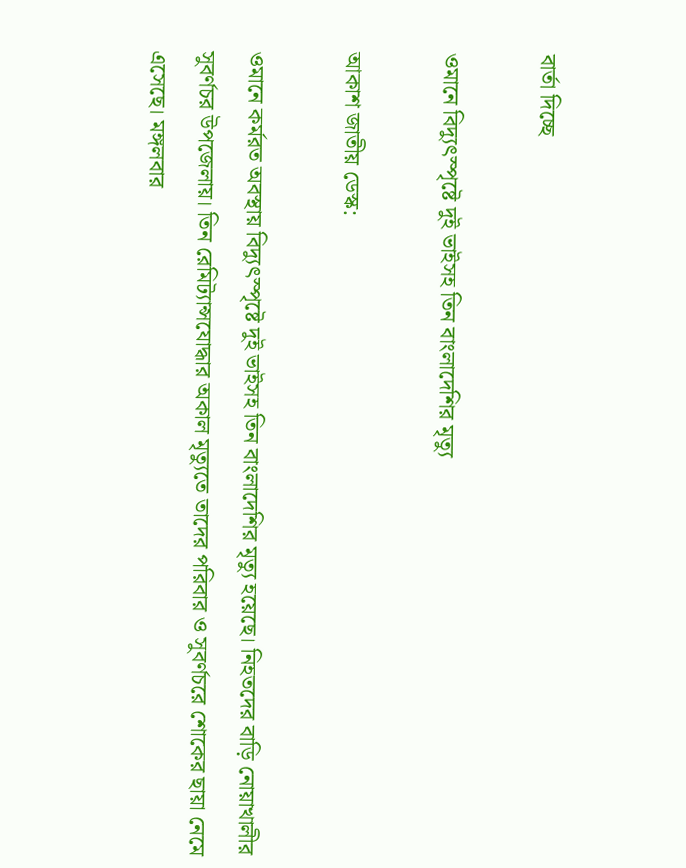বার্তা দিচ্ছে

ওমানে বিদ্যুৎস্পৃষ্টে দুই ভাইসহ তিন বাংলাদেশির মৃত্যু

আকাশ জাতীয় ডেস্ক:

ওমানে কর্মরত অবস্থায় বিদ্যুৎস্পৃষ্টে দুই ভাইসহ তিন বাংলাদেশির মৃত্যু হয়েছে। নিহতদের বাড়ি নোয়াখালীর সুবর্ণচর উপজেলায়। তিন রেমিট্যান্সযোদ্ধার অকাল মৃত্যুতে তাদের পরিবার ও সুবর্ণচরে শোকের ছায়া নেমে এসেছে। মঙ্গলবার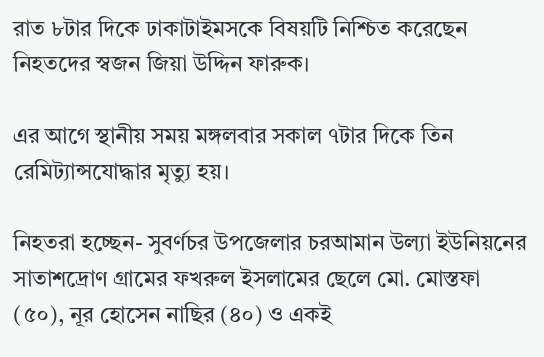রাত ৮টার দিকে ঢাকাটাইমসকে বিষয়টি নিশ্চিত করেছেন নিহতদের স্বজন জিয়া উদ্দিন ফারুক।

এর আগে স্থানীয় সময় মঙ্গলবার সকাল ৭টার দিকে তিন রেমিট্যান্সযোদ্ধার মৃত্যু হয়।

নিহতরা হচ্ছেন- সুবর্ণচর উপজেলার চরআমান উল্যা ইউনিয়নের সাতাশদ্রোণ গ্রামের ফখরুল ইসলামের ছেলে মো. মোস্তফা (৫০), নূর হোসেন নাছির (৪০) ও একই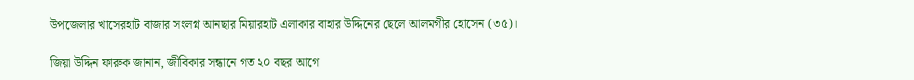উপজেলার খাসেরহাট বাজার সংলগ্ন আনছার মিয়ারহাট এলাকার বাহার উদ্দিনের ছেলে আলমগীর হোসেন (৩৫)।

জিয়া উদ্দিন ফারুক জানান, জীবিকার সন্ধানে গত ২০ বছর আগে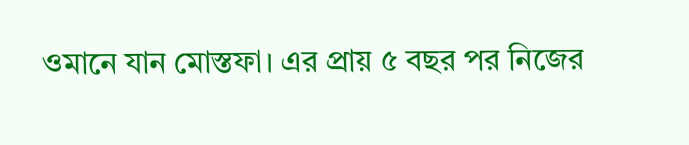ওমানে যান মোস্তফা। এর প্রায় ৫ বছর পর নিজের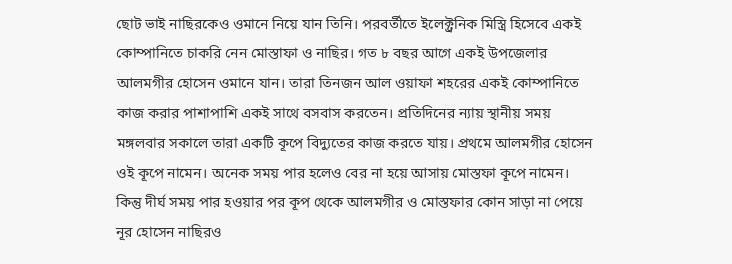ছোট ভাই নাছিরকেও ওমানে নিয়ে যান তিনি। পরবর্তীতে ইলেক্ট্রনিক মিস্ত্রি হিসেবে একই কোম্পানিতে চাকরি নেন মোস্তাফা ও নাছির। গত ৮ বছর আগে একই উপজেলার আলমগীর হোসেন ওমানে যান। তারা তিনজন আল ওয়াফা শহরের একই কোম্পানিতে কাজ করার পাশাপাশি একই সাথে বসবাস করতেন। প্রতিদিনের ন্যায় স্থানীয় সময় মঙ্গলবার সকালে তারা একটি কূপে বিদ্যুতের কাজ করতে যায়। প্রথমে আলমগীর হোসেন ওই কূপে নামেন। অনেক সময় পার হলেও বের না হয়ে আসায় মোস্তফা কূপে নামেন। কিন্তু দীর্ঘ সময় পার হওয়ার পর কূপ থেকে আলমগীর ও মোস্তফার কোন সাড়া না পেয়ে নূর হোসেন নাছিরও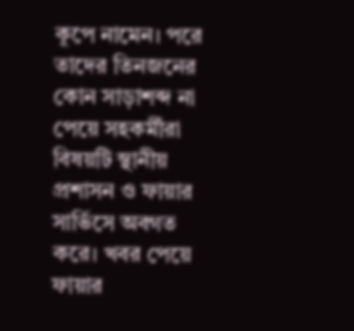কূপে নামেন। পরে তাদের তিনজনের কোন সাড়াশব্দ না পেয়ে সহকর্মীরা বিষয়টি স্থানীয় প্রশাসন ও ফায়ার সার্ভিসে অবগত করে। খবর পেয়ে ফায়ার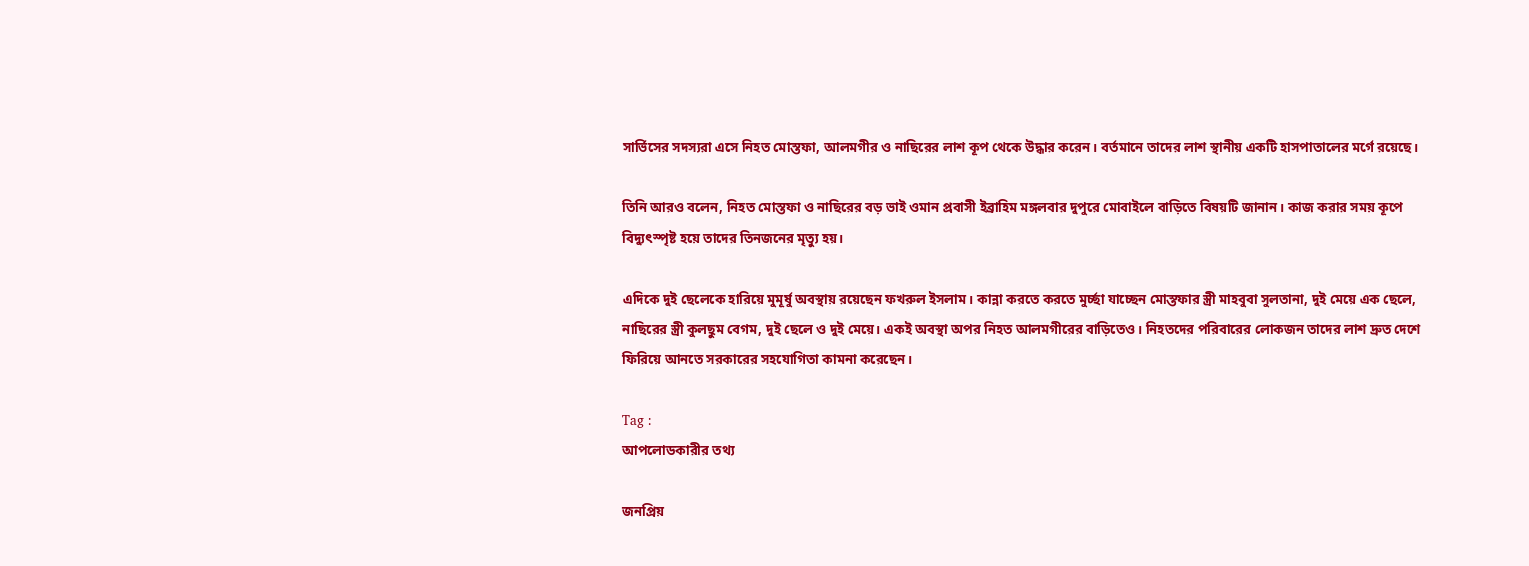সার্ভিসের সদস্যরা এসে নিহত মোস্তফা, আলমগীর ও নাছিরের লাশ কূপ থেকে উদ্ধার করেন। বর্তমানে তাদের লাশ স্থানীয় একটি হাসপাতালের মর্গে রয়েছে।

তিনি আরও বলেন, নিহত মোস্তফা ও নাছিরের বড় ভাই ওমান প্রবাসী ইব্রাহিম মঙ্গলবার দুপুরে মোবাইলে বাড়িতে বিষয়টি জানান। কাজ করার সময় কূপে বিদ্যুৎস্পৃষ্ট হয়ে তাদের তিনজনের মৃত্যু হয়।

এদিকে দুই ছেলেকে হারিয়ে মুমূর্ষু অবস্থায় রয়েছেন ফখরুল ইসলাম। কান্না করতে করতে মুর্চ্ছা যাচ্ছেন মোস্তফার স্ত্রী মাহবুবা সুলতানা, দুই মেয়ে এক ছেলে, নাছিরের স্ত্রী কুলছুম বেগম, দুই ছেলে ও দুই মেয়ে। একই অবস্থা অপর নিহত আলমগীরের বাড়িতেও। নিহতদের পরিবারের লোকজন তাদের লাশ দ্রুত দেশে ফিরিয়ে আনতে সরকারের সহযোগিতা কামনা করেছেন।

Tag :
আপলোডকারীর তথ্য

জনপ্রিয়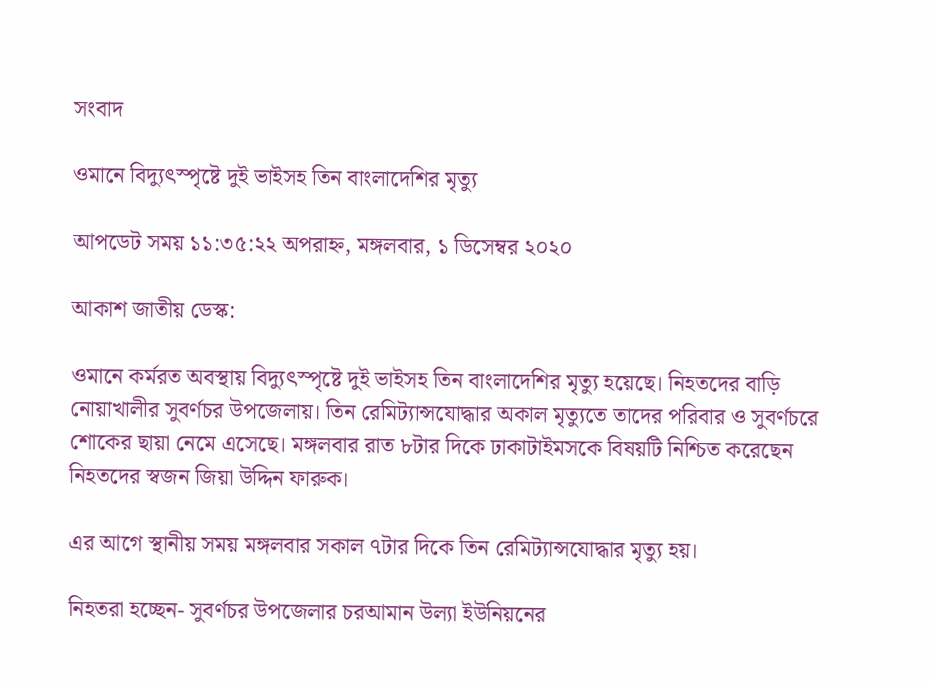সংবাদ

ওমানে বিদ্যুৎস্পৃষ্টে দুই ভাইসহ তিন বাংলাদেশির মৃত্যু

আপডেট সময় ১১:৩৫:২২ অপরাহ্ন, মঙ্গলবার, ১ ডিসেম্বর ২০২০

আকাশ জাতীয় ডেস্ক:

ওমানে কর্মরত অবস্থায় বিদ্যুৎস্পৃষ্টে দুই ভাইসহ তিন বাংলাদেশির মৃত্যু হয়েছে। নিহতদের বাড়ি নোয়াখালীর সুবর্ণচর উপজেলায়। তিন রেমিট্যান্সযোদ্ধার অকাল মৃত্যুতে তাদের পরিবার ও সুবর্ণচরে শোকের ছায়া নেমে এসেছে। মঙ্গলবার রাত ৮টার দিকে ঢাকাটাইমসকে বিষয়টি নিশ্চিত করেছেন নিহতদের স্বজন জিয়া উদ্দিন ফারুক।

এর আগে স্থানীয় সময় মঙ্গলবার সকাল ৭টার দিকে তিন রেমিট্যান্সযোদ্ধার মৃত্যু হয়।

নিহতরা হচ্ছেন- সুবর্ণচর উপজেলার চরআমান উল্যা ইউনিয়নের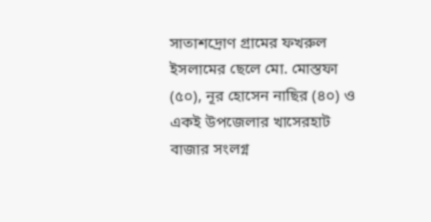সাতাশদ্রোণ গ্রামের ফখরুল ইসলামের ছেলে মো. মোস্তফা (৫০), নূর হোসেন নাছির (৪০) ও একই উপজেলার খাসেরহাট বাজার সংলগ্ন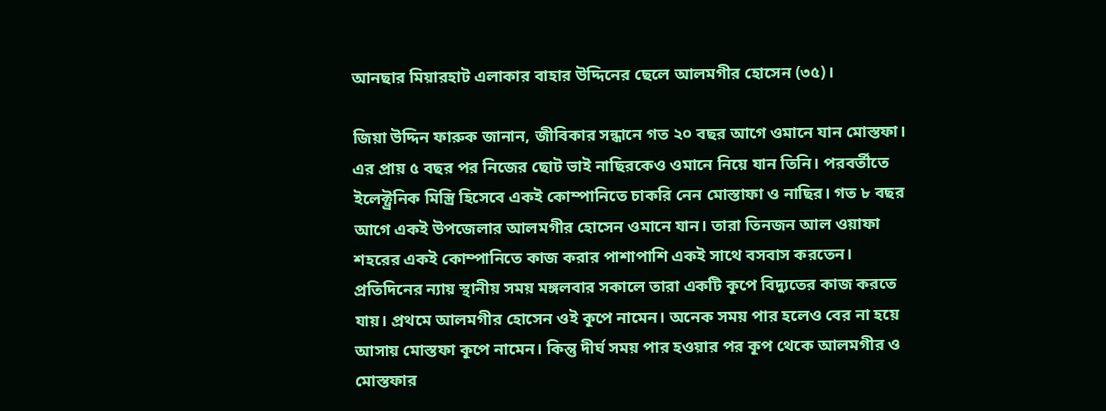আনছার মিয়ারহাট এলাকার বাহার উদ্দিনের ছেলে আলমগীর হোসেন (৩৫)।

জিয়া উদ্দিন ফারুক জানান, জীবিকার সন্ধানে গত ২০ বছর আগে ওমানে যান মোস্তফা। এর প্রায় ৫ বছর পর নিজের ছোট ভাই নাছিরকেও ওমানে নিয়ে যান তিনি। পরবর্তীতে ইলেক্ট্রনিক মিস্ত্রি হিসেবে একই কোম্পানিতে চাকরি নেন মোস্তাফা ও নাছির। গত ৮ বছর আগে একই উপজেলার আলমগীর হোসেন ওমানে যান। তারা তিনজন আল ওয়াফা শহরের একই কোম্পানিতে কাজ করার পাশাপাশি একই সাথে বসবাস করতেন। প্রতিদিনের ন্যায় স্থানীয় সময় মঙ্গলবার সকালে তারা একটি কূপে বিদ্যুতের কাজ করতে যায়। প্রথমে আলমগীর হোসেন ওই কূপে নামেন। অনেক সময় পার হলেও বের না হয়ে আসায় মোস্তফা কূপে নামেন। কিন্তু দীর্ঘ সময় পার হওয়ার পর কূপ থেকে আলমগীর ও মোস্তফার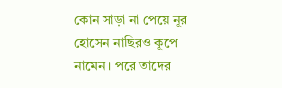কোন সাড়া না পেয়ে নূর হোসেন নাছিরও কূপে নামেন। পরে তাদের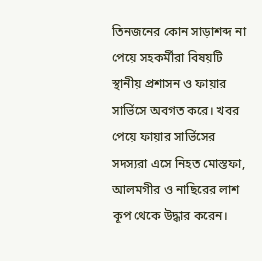তিনজনের কোন সাড়াশব্দ না পেয়ে সহকর্মীরা বিষয়টি স্থানীয় প্রশাসন ও ফায়ার সার্ভিসে অবগত করে। খবর পেয়ে ফায়ার সার্ভিসের সদস্যরা এসে নিহত মোস্তফা, আলমগীর ও নাছিরের লাশ কূপ থেকে উদ্ধার করেন।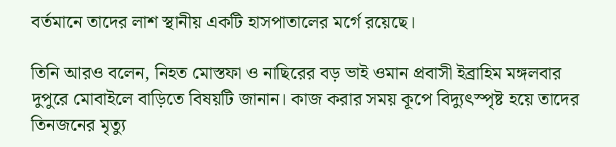বর্তমানে তাদের লাশ স্থানীয় একটি হাসপাতালের মর্গে রয়েছে।

তিনি আরও বলেন, নিহত মোস্তফা ও নাছিরের বড় ভাই ওমান প্রবাসী ইব্রাহিম মঙ্গলবার দুপুরে মোবাইলে বাড়িতে বিষয়টি জানান। কাজ করার সময় কূপে বিদ্যুৎস্পৃষ্ট হয়ে তাদের তিনজনের মৃত্যু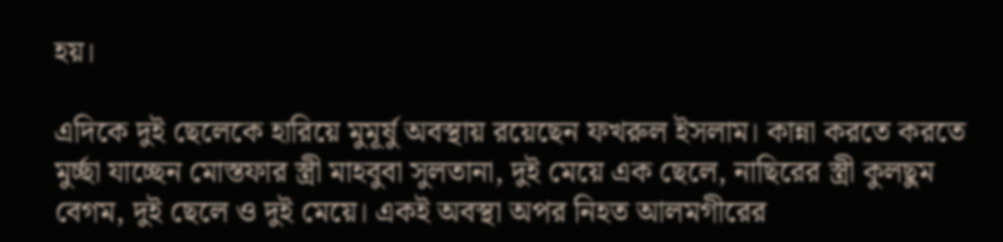হয়।

এদিকে দুই ছেলেকে হারিয়ে মুমূর্ষু অবস্থায় রয়েছেন ফখরুল ইসলাম। কান্না করতে করতে মুর্চ্ছা যাচ্ছেন মোস্তফার স্ত্রী মাহবুবা সুলতানা, দুই মেয়ে এক ছেলে, নাছিরের স্ত্রী কুলছুম বেগম, দুই ছেলে ও দুই মেয়ে। একই অবস্থা অপর নিহত আলমগীরের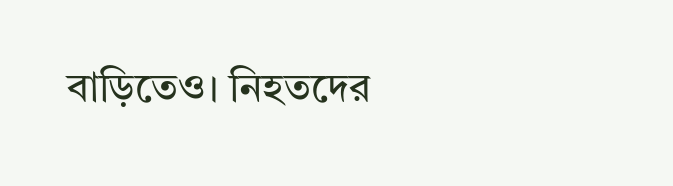বাড়িতেও। নিহতদের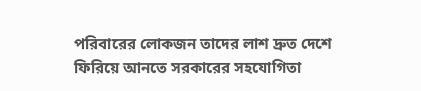পরিবারের লোকজন তাদের লাশ দ্রুত দেশে ফিরিয়ে আনতে সরকারের সহযোগিতা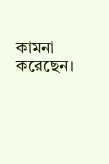কামনা করেছেন।